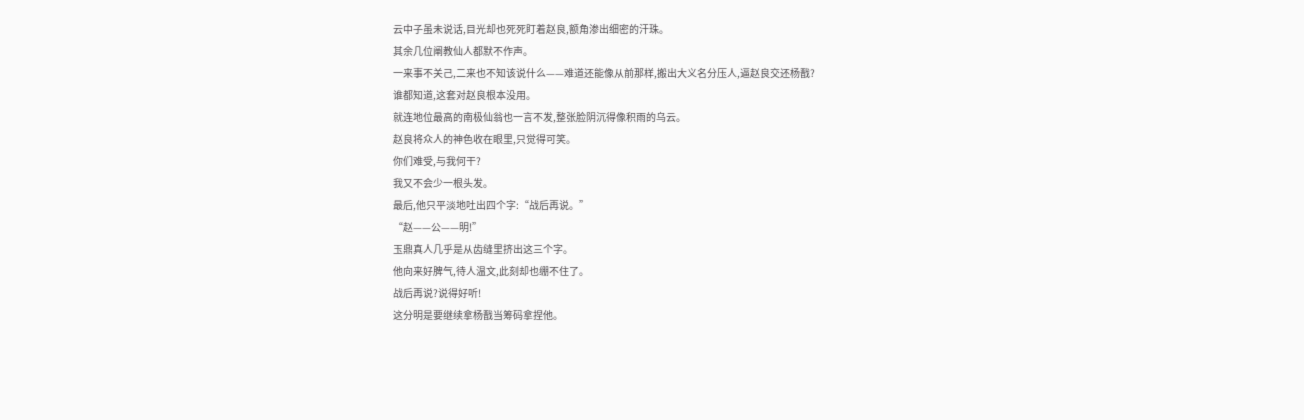云中子虽未说话,目光却也死死盯着赵良,额角渗出细密的汗珠。
其余几位阐教仙人都默不作声。
一来事不关己,二来也不知该说什么——难道还能像从前那样,搬出大义名分压人,逼赵良交还杨戬?
谁都知道,这套对赵良根本没用。
就连地位最高的南极仙翁也一言不发,整张脸阴沉得像积雨的乌云。
赵良将众人的神色收在眼里,只觉得可笑。
你们难受,与我何干?
我又不会少一根头发。
最后,他只平淡地吐出四个字:“战后再说。”
“赵——公——明!”
玉鼎真人几乎是从齿缝里挤出这三个字。
他向来好脾气,待人温文,此刻却也绷不住了。
战后再说?说得好听!
这分明是要继续拿杨戬当筹码拿捏他。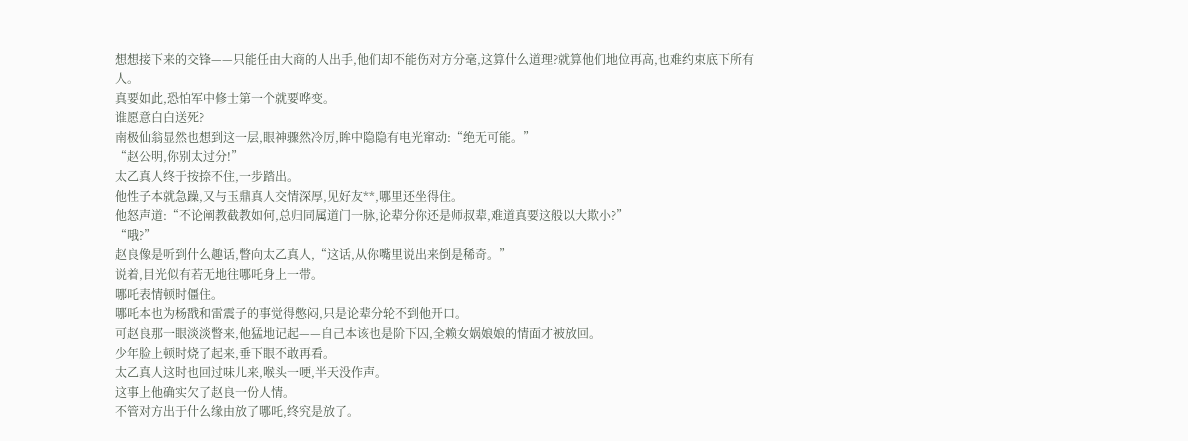想想接下来的交锋——只能任由大商的人出手,他们却不能伤对方分毫,这算什么道理?就算他们地位再高,也难约束底下所有人。
真要如此,恐怕军中修士第一个就要哗变。
谁愿意白白送死?
南极仙翁显然也想到这一层,眼神骤然冷厉,眸中隐隐有电光窜动:“绝无可能。”
“赵公明,你别太过分!”
太乙真人终于按捺不住,一步踏出。
他性子本就急躁,又与玉鼎真人交情深厚,见好友**,哪里还坐得住。
他怒声道:“不论阐教截教如何,总归同属道门一脉,论辈分你还是师叔辈,难道真要这般以大欺小?”
“哦?”
赵良像是听到什么趣话,瞥向太乙真人,“这话,从你嘴里说出来倒是稀奇。”
说着,目光似有若无地往哪吒身上一带。
哪吒表情顿时僵住。
哪吒本也为杨戬和雷震子的事觉得憋闷,只是论辈分轮不到他开口。
可赵良那一眼淡淡瞥来,他猛地记起——自己本该也是阶下囚,全赖女娲娘娘的情面才被放回。
少年脸上顿时烧了起来,垂下眼不敢再看。
太乙真人这时也回过味儿来,喉头一哽,半天没作声。
这事上他确实欠了赵良一份人情。
不管对方出于什么缘由放了哪吒,终究是放了。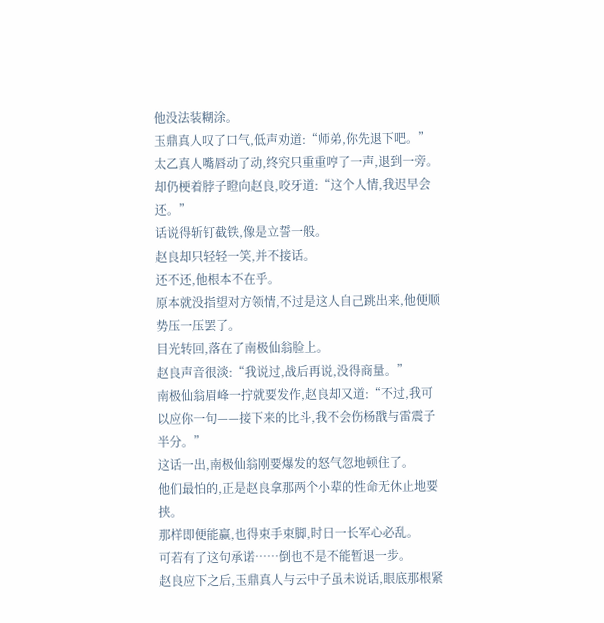他没法装糊涂。
玉鼎真人叹了口气,低声劝道:“师弟,你先退下吧。”
太乙真人嘴唇动了动,终究只重重哼了一声,退到一旁。
却仍梗着脖子瞪向赵良,咬牙道:“这个人情,我迟早会还。”
话说得斩钉截铁,像是立誓一般。
赵良却只轻轻一笑,并不接话。
还不还,他根本不在乎。
原本就没指望对方领情,不过是这人自己跳出来,他便顺势压一压罢了。
目光转回,落在了南极仙翁脸上。
赵良声音很淡:“我说过,战后再说,没得商量。”
南极仙翁眉峰一拧就要发作,赵良却又道:“不过,我可以应你一句——接下来的比斗,我不会伤杨戬与雷震子半分。”
这话一出,南极仙翁刚要爆发的怒气忽地顿住了。
他们最怕的,正是赵良拿那两个小辈的性命无休止地要挟。
那样即便能赢,也得束手束脚,时日一长军心必乱。
可若有了这句承诺……倒也不是不能暂退一步。
赵良应下之后,玉鼎真人与云中子虽未说话,眼底那根紧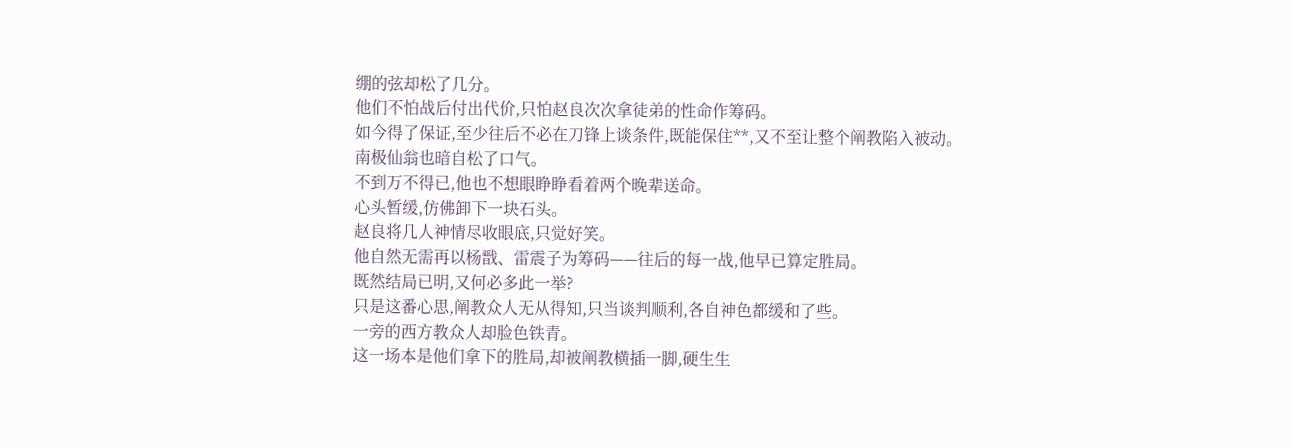绷的弦却松了几分。
他们不怕战后付出代价,只怕赵良次次拿徒弟的性命作筹码。
如今得了保证,至少往后不必在刀锋上谈条件,既能保住**,又不至让整个阐教陷入被动。
南极仙翁也暗自松了口气。
不到万不得已,他也不想眼睁睁看着两个晚辈送命。
心头暂缓,仿佛卸下一块石头。
赵良将几人神情尽收眼底,只觉好笑。
他自然无需再以杨戬、雷震子为筹码——往后的每一战,他早已算定胜局。
既然结局已明,又何必多此一举?
只是这番心思,阐教众人无从得知,只当谈判顺利,各自神色都缓和了些。
一旁的西方教众人却脸色铁青。
这一场本是他们拿下的胜局,却被阐教横插一脚,硬生生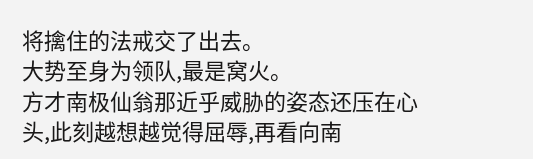将擒住的法戒交了出去。
大势至身为领队,最是窝火。
方才南极仙翁那近乎威胁的姿态还压在心头,此刻越想越觉得屈辱,再看向南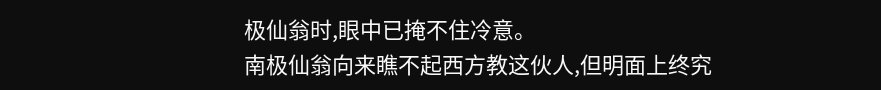极仙翁时,眼中已掩不住冷意。
南极仙翁向来瞧不起西方教这伙人,但明面上终究